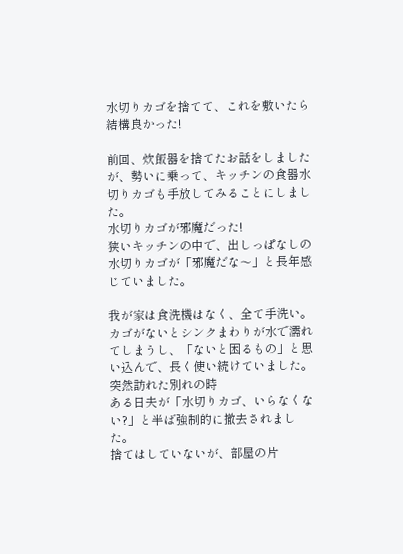水切りカゴを捨てて、これを敷いたら結構良かった!

前回、炊飯器を捨てたお話をしましたが、勢いに乗って、キッチンの食器水切りカゴも手放してみることにしました。
水切りカゴが邪魔だった!
狭いキッチンの中で、出しっぱなしの水切りカゴが「邪魔だな〜」と長年感じていました。

我が家は食洗機はなく、全て手洗い。カゴがないとシンクまわりが水で濡れてしまうし、「ないと困るもの」と思い込んで、長く使い続けていました。
突然訪れた別れの時
ある日夫が「水切りカゴ、いらなくない?」と半ば強制的に撤去されました。
捨てはしていないが、部屋の片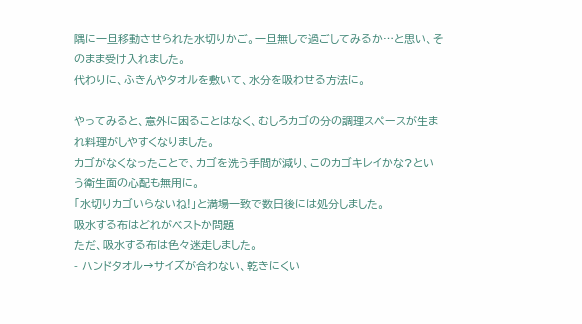隅に一旦移動させられた水切りかご。一旦無しで過ごしてみるか…と思い、そのまま受け入れました。
代わりに、ふきんやタオルを敷いて、水分を吸わせる方法に。

やってみると、意外に困ることはなく、むしろカゴの分の調理スペースが生まれ料理がしやすくなりました。
カゴがなくなったことで、カゴを洗う手間が減り、このカゴキレイかな?という衛生面の心配も無用に。
「水切りカゴいらないね!」と満場一致で数日後には処分しました。
吸水する布はどれがベストか問題
ただ、吸水する布は色々迷走しました。
- ハンドタオル→サイズが合わない、乾きにくい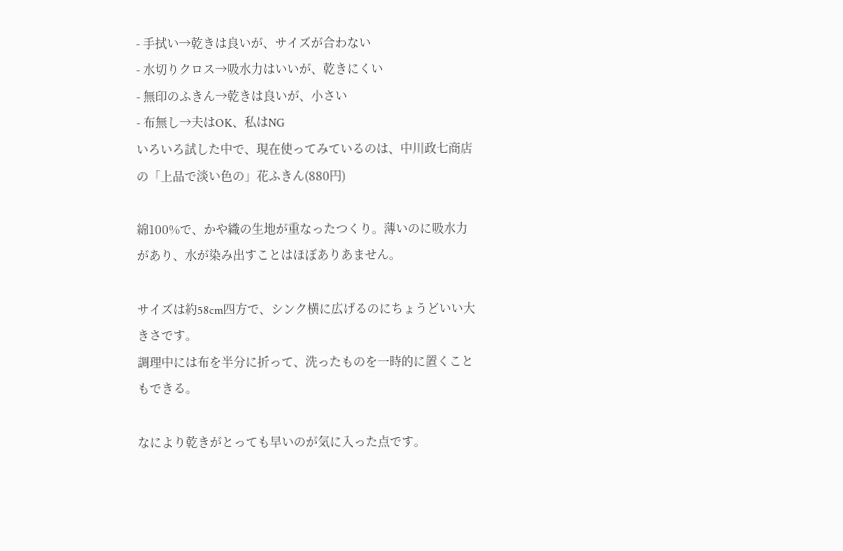- 手拭い→乾きは良いが、サイズが合わない
- 水切りクロス→吸水力はいいが、乾きにくい
- 無印のふきん→乾きは良いが、小さい
- 布無し→夫はOK、私はNG
いろいろ試した中で、現在使ってみているのは、中川政七商店の「上品で淡い色の」花ふきん(880円)

綿100%で、かや織の生地が重なったつくり。薄いのに吸水力があり、水が染み出すことはほぼありあません。

サイズは約58cm四方で、シンク横に広げるのにちょうどいい大きさです。
調理中には布を半分に折って、洗ったものを一時的に置くこともできる。

なにより乾きがとっても早いのが気に入った点です。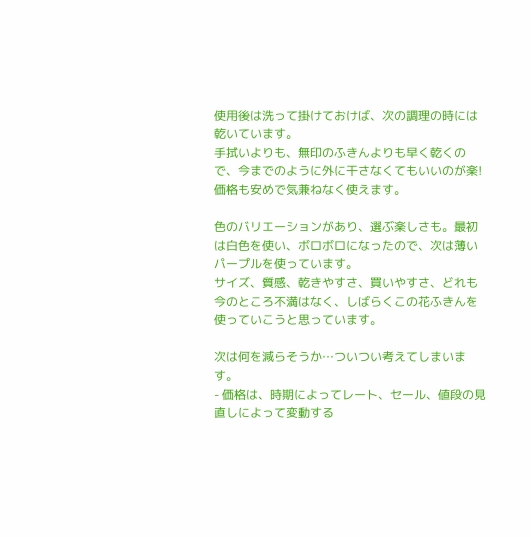使用後は洗って掛けておけば、次の調理の時には乾いています。
手拭いよりも、無印のふきんよりも早く乾くので、今までのように外に干さなくてもいいのが楽!
価格も安めで気兼ねなく使えます。

色のバリエーションがあり、選ぶ楽しさも。最初は白色を使い、ボロボロになったので、次は薄いパープルを使っています。
サイズ、質感、乾きやすさ、買いやすさ、どれも今のところ不満はなく、しばらくこの花ふきんを使っていこうと思っています。

次は何を減らそうか…ついつい考えてしまいます。
- 価格は、時期によってレート、セール、値段の見直しによって変動する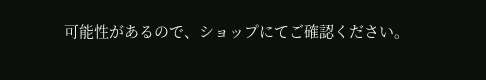可能性があるので、ショップにてご確認ください。